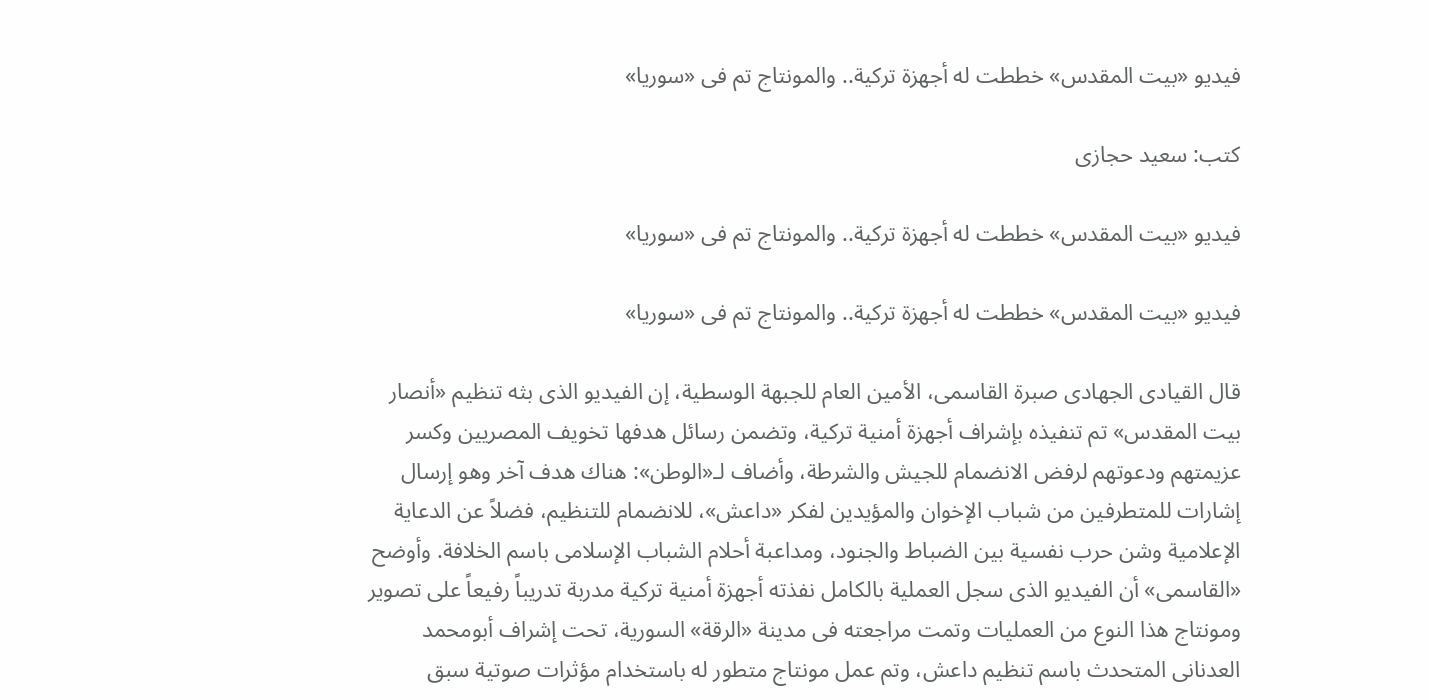فيديو «بيت المقدس» خططت له أجهزة تركية.. والمونتاج تم فى «سوريا»

كتب: سعيد حجازى

فيديو «بيت المقدس» خططت له أجهزة تركية.. والمونتاج تم فى «سوريا»

فيديو «بيت المقدس» خططت له أجهزة تركية.. والمونتاج تم فى «سوريا»

قال القيادى الجهادى صبرة القاسمى، الأمين العام للجبهة الوسطية، إن الفيديو الذى بثه تنظيم «أنصار بيت المقدس» تم تنفيذه بإشراف أجهزة أمنية تركية، وتضمن رسائل هدفها تخويف المصريين وكسر عزيمتهم ودعوتهم لرفض الانضمام للجيش والشرطة، وأضاف لـ«الوطن»: هناك هدف آخر وهو إرسال إشارات للمتطرفين من شباب الإخوان والمؤيدين لفكر «داعش»، للانضمام للتنظيم، فضلاً عن الدعاية الإعلامية وشن حرب نفسية بين الضباط والجنود، ومداعبة أحلام الشباب الإسلامى باسم الخلافة. وأوضح «القاسمى» أن الفيديو الذى سجل العملية بالكامل نفذته أجهزة أمنية تركية مدربة تدريباً رفيعاً على تصوير ومونتاج هذا النوع من العمليات وتمت مراجعته فى مدينة «الرقة» السورية، تحت إشراف أبومحمد العدنانى المتحدث باسم تنظيم داعش، وتم عمل مونتاج متطور له باستخدام مؤثرات صوتية سبق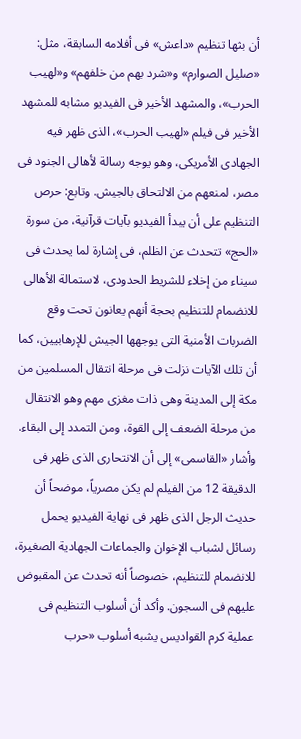أن بثها تنظيم «داعش» فى أفلامه السابقة، مثل: «صليل الصوارم» و«شرد بهم من خلفهم» و«لهيب الحرب»، والمشهد الأخير فى الفيديو مشابه للمشهد الأخير فى فيلم «لهيب الحرب»، الذى ظهر فيه الجهادى الأمريكى، وهو يوجه رسالة لأهالى الجنود فى مصر، لمنعهم من الالتحاق بالجيش. وتابع: حرص التنظيم على أن يبدأ الفيديو بآيات قرآنية، من سورة «الحج» تتحدث عن الظلم، فى إشارة لما يحدث فى سيناء من إخلاء للشريط الحدودى، لاستمالة الأهالى للانضمام للتنظيم بحجة أنهم يعانون تحت وقع الضربات الأمنية التى يوجهها الجيش للإرهابيين، كما أن تلك الآيات نزلت فى مرحلة انتقال المسلمين من مكة إلى المدينة وهى ذات مغزى مهم وهو الانتقال من مرحلة الضعف إلى القوة، ومن التمدد إلى البقاء. وأشار «القاسمى» إلى أن الانتحارى الذى ظهر فى الدقيقة 12 من الفيلم لم يكن مصرياً، موضحاً أن حديث الرجل الذى ظهر فى نهاية الفيديو يحمل رسائل لشباب الإخوان والجماعات الجهادية الصغيرة، للانضمام للتنظيم، خصوصاً أنه تحدث عن المقبوض عليهم فى السجون. وأكد أن أسلوب التنظيم فى عملية كرم القواديس يشبه أسلوب «حرب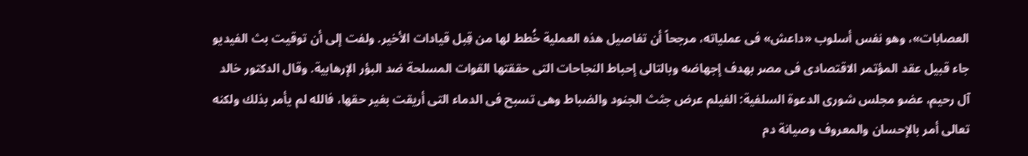العصابات»، وهو نفس أسلوب «داعش» فى عملياته، مرجحاً أن تفاصيل هذه العملية خُطط لها من قِبل قيادات الأخير. ولفت إلى أن توقيت بث الفيديو جاء قبيل عقد المؤتمر الاقتصادى فى مصر بهدف إجهاضه وبالتالى إحباط النجاحات التى حققتها القوات المسلحة ضد البؤر الإرهابية. وقال الدكتور خالد آل رحيم، عضو مجلس شورى الدعوة السلفية: الفيلم عرض جثث الجنود والضباط وهى تسبح فى الدماء التى أريقت بغير حقها، فالله لم يأمر بذلك ولكنه تعالى أمر بالإحسان والمعروف وصيانة دم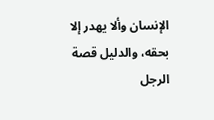الإنسان وألا يهدر إلا بحقه، والدليل قصة الرجل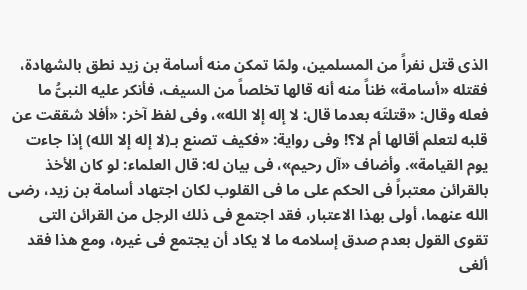الذى قتل نفراً من المسلمين، ولمّا تمكن منه أسامة بن زيد نطق بالشهادة، فقتله «أسامة» ظناً منه أنه قالها تخلصاً من السيف، فأنكر عليه النبىُّ ما فعله وقال: «قتلتَه بعدما قال: لا إله إلا الله»، وفى لفظ آخر: «أفلا شققت عن قلبه لتعلم أقالها أم لا؟! وفى رواية: «فكيف تصنع بـ(لا إله إلا الله) إذا جاءت يوم القيامة». وأضاف «آل رحيم»، فى بيان له: قال العلماء: لو كان الأخذ بالقرائن معتبراً فى الحكم على ما فى القلوب لكان اجتهاد أسامة بن زيد، رضى الله عنهما، أولى بهذا الاعتبار، فقد اجتمع فى ذلك الرجل من القرائن التى تقوى القول بعدم صدق إسلامه ما لا يكاد أن يجتمع فى غيره، ومع هذا فقد ألغى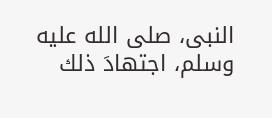النبى، صلى الله عليه وسلم، اجتهادَ ذلك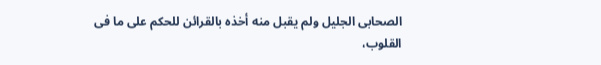الصحابى الجليل ولم يقبل منه أخذه بالقرائن للحكم على ما فى القلوب،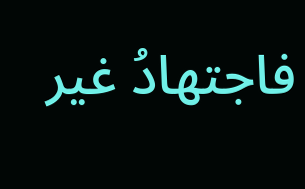فاجتهادُ غير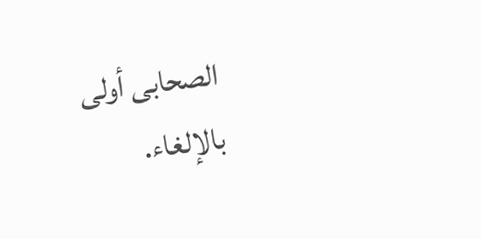الصحابى أولى بالإلغاء.